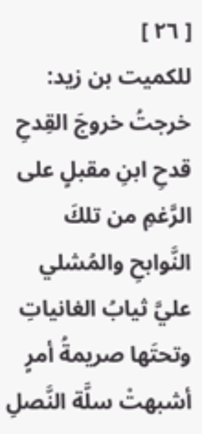[ ٢٦ ]
للكميت بن زيد:
خرجتُ خروجَ القِدحِ قدحِ ابنِ مقبلٍ على الرَّغمِ من تلكَ النَّوابحِ والمُشلي
عليَّ ثيابُ الغانياتِ وتحتَها صريمةُ أمرٍ أشبهتْ سلَّة النَّصلِ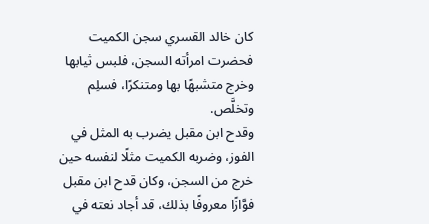كان خالد القسري سجن الكميت فحضرت امرأته السجن، فلبس ثيابها وخرج متشبهًا بها ومتنكرًا، فسلِم وتخلَّص.
وقدح ابن مقبل يضرب به المثل في الفوز، وضربه الكميت مثلًا لنفسه حين خرج من السجن، وكان قدح ابن مقبل فوَّازًا معروفًا بذلك، قد أجاد نعته في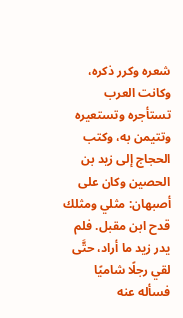شعره وكرر ذكره، وكانت العرب تستأجره وتستعيره وتتيمن به، وكتب الحجاج إلى زيد بن الحصين وكان على أصبهان: مثلي ومثلك قدح ابن مقبل. فلم يدر زيد ما أراد، حتَّى لقي رجلًا شاميًا فسأله عنه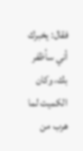فقال: يخبرك أني سأظفر بك، وكان الكميت لما هرب من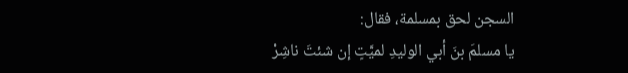السجن لحق بمسلمة، فقال:
يا مسلمَ بنَ أبي الوليدِ لميَّتٍ إن شئتَ ناشِرْ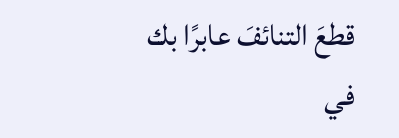قطعَ التنائفَ عابرًا بك في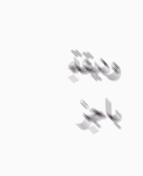وديقةِ باجِرْ